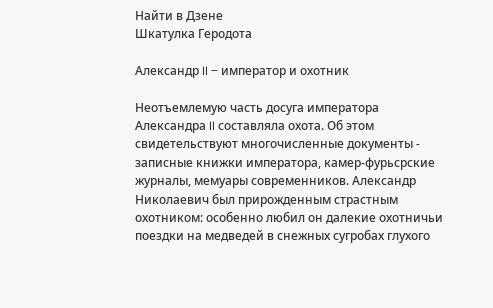Найти в Дзене
Шкатулка Геродота

Александр II ‒ император и охотник

Неотъемлемую часть досуга императора Александра II составляла охота. Об этом свидетельствуют многочисленные документы - записные книжки императора, камер-фурьсрские журналы, мемуары современников. Александр Николаевич был прирожденным страстным охотником: особенно любил он далекие охотничьи поездки на медведей в снежных сугробах глухого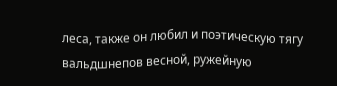леса, также он любил и поэтическую тягу вальдшнепов весной, ружейную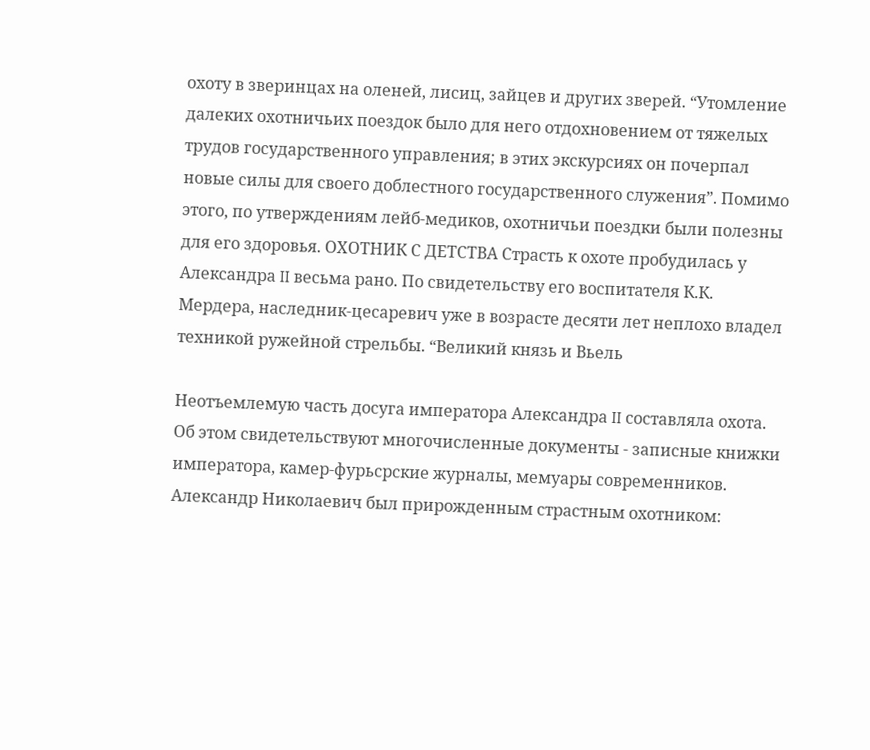охоту в зверинцах на оленей, лисиц, зайцев и других зверей. “Утомление далеких охотничьих поездок было для него отдохновением от тяжелых трудов государственного управления; в этих экскурсиях он почерпал новые силы для своего доблестного государственного служения”. Помимо этого, по утверждениям лейб-медиков, охотничьи поездки были полезны для его здоровья. ОХОТНИК С ДЕТСТВА Страсть к охоте пробудилась у Александра II весьма рано. По свидетельству его воспитателя К.К. Мердера, наследник-цесаревич уже в возрасте десяти лет неплохо владел техникой ружейной стрельбы. “Великий князь и Вьель

Неотъемлемую часть досуга императора Александра II составляла охота. Об этом свидетельствуют многочисленные документы - записные книжки императора, камер-фурьсрские журналы, мемуары современников. Александр Николаевич был прирожденным страстным охотником: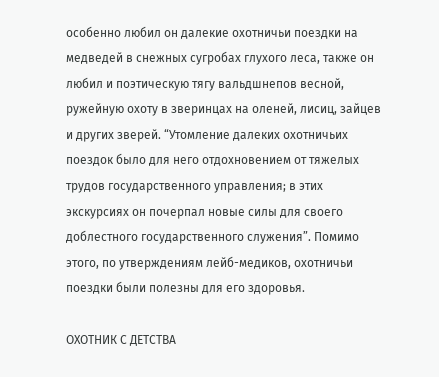особенно любил он далекие охотничьи поездки на медведей в снежных сугробах глухого леса, также он любил и поэтическую тягу вальдшнепов весной, ружейную охоту в зверинцах на оленей, лисиц, зайцев и других зверей. “Утомление далеких охотничьих поездок было для него отдохновением от тяжелых трудов государственного управления; в этих экскурсиях он почерпал новые силы для своего доблестного государственного служения”. Помимо этого, по утверждениям лейб-медиков, охотничьи поездки были полезны для его здоровья.

ОХОТНИК С ДЕТСТВА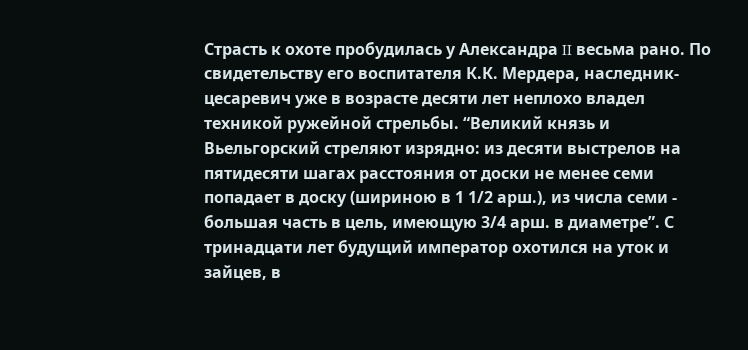Страсть к охоте пробудилась у Александра II весьма рано. По свидетельству его воспитателя К.К. Мердера, наследник-цесаревич уже в возрасте десяти лет неплохо владел техникой ружейной стрельбы. “Великий князь и Вьельгорский стреляют изрядно: из десяти выстрелов на пятидесяти шагах расстояния от доски не менее семи попадает в доску (шириною в 1 1/2 арш.), из числа семи - большая часть в цель, имеющую 3/4 арш. в диаметре”. С тринадцати лет будущий император охотился на уток и зайцев, в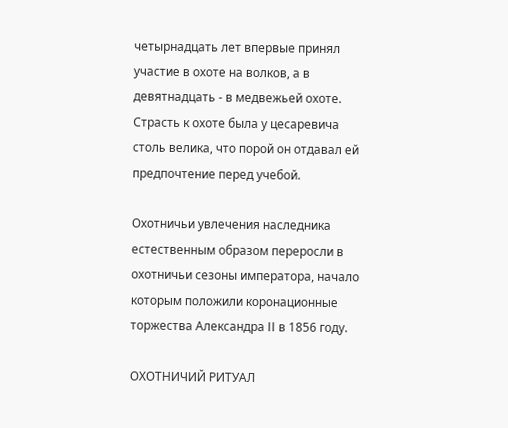четырнадцать лет впервые принял участие в охоте на волков, а в девятнадцать - в медвежьей охоте. Страсть к охоте была у цесаревича столь велика, что порой он отдавал ей предпочтение перед учебой.

Охотничьи увлечения наследника естественным образом переросли в охотничьи сезоны императора, начало которым положили коронационные торжества Александра II в 1856 году.

ОХОТНИЧИЙ РИТУАЛ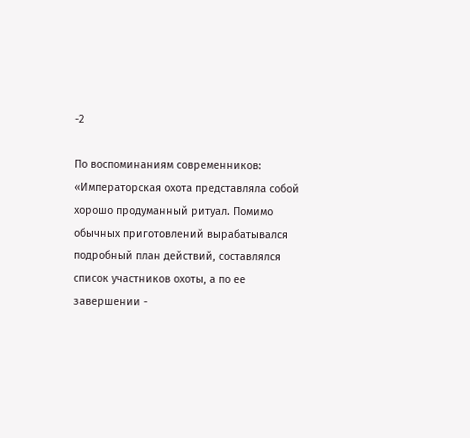-2

По воспоминаниям современников: «Императорская охота представляла собой хорошо продуманный ритуал. Помимо обычных приготовлений вырабатывался подробный план действий, составлялся список участников охоты, а по ее завершении -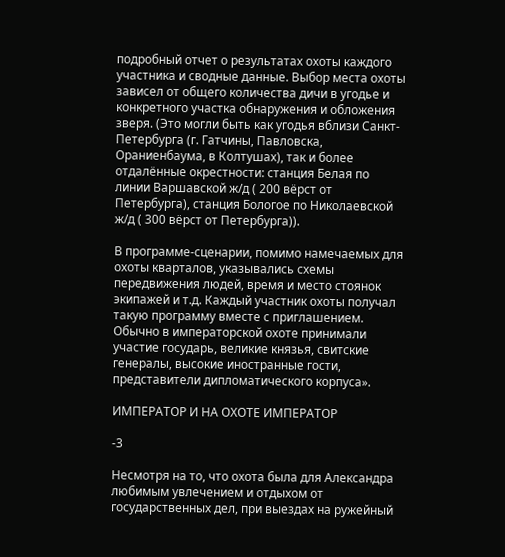подробный отчет о результатах охоты каждого участника и сводные данные. Выбор места охоты зависел от общего количества дичи в угодье и конкретного участка обнаружения и обложения зверя. (Это могли быть как угодья вблизи Санкт-Петербурга (г. Гатчины, Павловска, Ораниенбаума, в Колтушах), так и более отдалённые окрестности: станция Белая по линии Варшавской ж/д ( 200 вёрст от Петербурга), станция Бологое по Николаевской ж/д ( 300 вёрст от Петербурга)).

В программе-сценарии, помимо намечаемых для охоты кварталов, указывались схемы передвижения людей, время и место стоянок экипажей и т.д. Каждый участник охоты получал такую программу вместе с приглашением. Обычно в императорской охоте принимали участие государь, великие князья, свитские генералы, высокие иностранные гости, представители дипломатического корпуса».

ИМПЕРАТОР И НА ОХОТЕ ИМПЕРАТОР

-3

Несмотря на то, что охота была для Александра любимым увлечением и отдыхом от государственных дел, при выездах на ружейный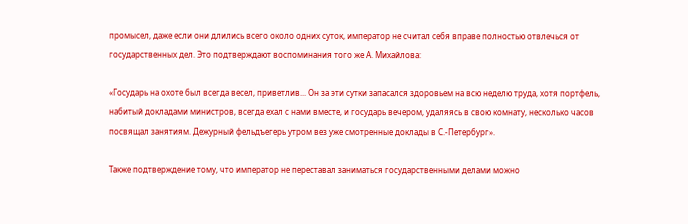промысел, даже если они длились всего около одних суток, император не считал себя вправе полностью отвлечься от государственных дел. Это подтверждают воспоминания того же А. Михайлова:

«Государь на охоте был всегда весел, приветлив... Он за эти сутки запасался здоровьем на всю неделю труда, хотя портфель, набитый докладами министров, всегда ехал с нами вместе, и государь вечером, удаляясь в свою комнату, несколько часов посвящал занятиям. Дежурный фельдъегерь утром вез уже смотренные доклады в С.-Петербург».

Также подтверждение тому, что император не переставал заниматься государственными делами можно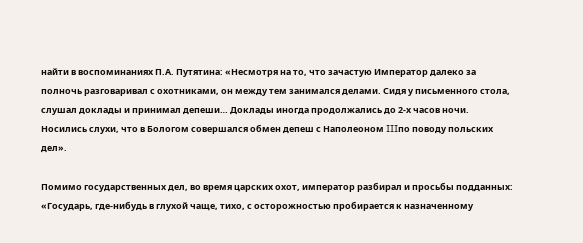найти в воспоминаниях П.А. Путятина: «Несмотря на то, что зачастую Император далеко за полночь разговаривал с охотниками, он между тем занимался делами. Сидя у письменного стола, слушал доклады и принимал депеши… Доклады иногда продолжались до 2-х часов ночи. Носились слухи, что в Бологом совершался обмен депеш с Наполеоном IIIпо поводу польских дел».

Помимо государственных дел, во время царских охот, император разбирал и просьбы подданных: «Государь, где-нибудь в глухой чаще, тихо, с осторожностью пробирается к назначенному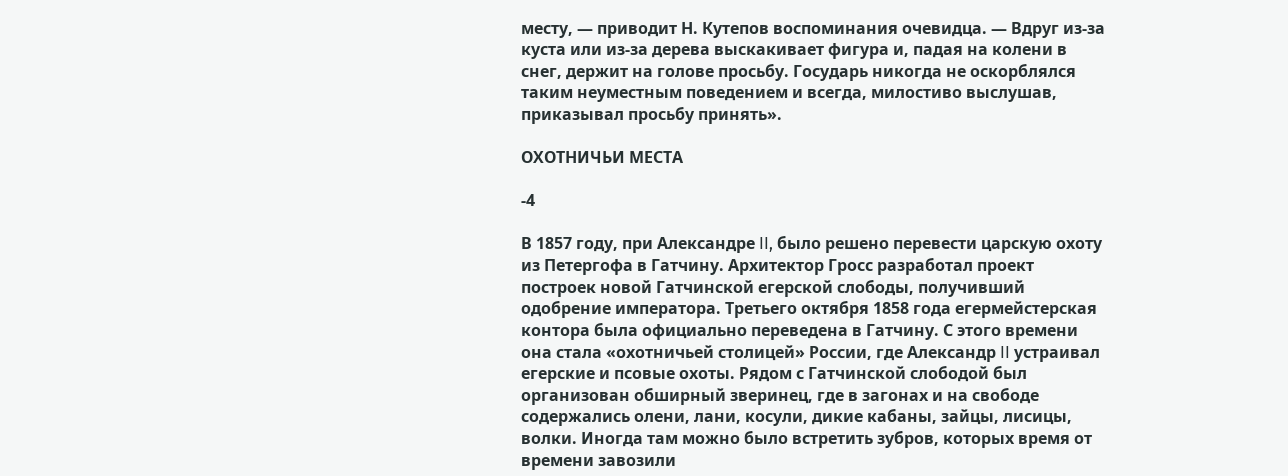месту, — приводит Н. Кутепов воспоминания очевидца. — Вдруг из-за куста или из-за дерева выскакивает фигура и, падая на колени в снег, держит на голове просьбу. Государь никогда не оскорблялся таким неуместным поведением и всегда, милостиво выслушав, приказывал просьбу принять».

ОХОТНИЧЬИ МЕСТА

-4

В 1857 году, при Александре II, было решено перевести царскую охоту из Петергофа в Гатчину. Архитектор Гросс разработал проект построек новой Гатчинской егерской слободы, получивший одобрение императора. Третьего октября 1858 года егермейстерская контора была официально переведена в Гатчину. С этого времени она стала «охотничьей столицей» России, где Александр II устраивал егерские и псовые охоты. Рядом с Гатчинской слободой был организован обширный зверинец, где в загонах и на свободе содержались олени, лани, косули, дикие кабаны, зайцы, лисицы, волки. Иногда там можно было встретить зубров, которых время от времени завозили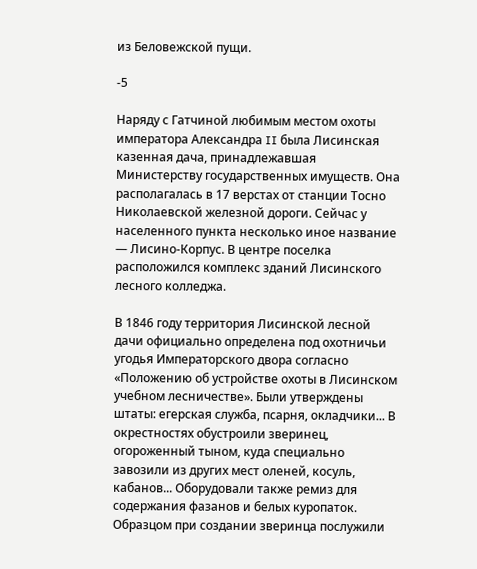из Беловежской пущи.

-5

Наряду с Гатчиной любимым местом охоты императора Александра II была Лисинская казенная дача, принадлежавшая Министерству государственных имуществ. Она располагалась в 17 верстах от станции Тосно Николаевской железной дороги. Сейчас у населенного пункта несколько иное название — Лисино-Корпус. В центре поселка расположился комплекс зданий Лисинского лесного колледжа.

В 1846 году территория Лисинской лесной дачи официально определена под охотничьи угодья Императорского двора согласно «Положению об устройстве охоты в Лисинском учебном лесничестве». Были утверждены штаты: егерская служба, псарня, окладчики... В окрестностях обустроили зверинец, огороженный тыном, куда специально завозили из других мест оленей, косуль, кабанов... Оборудовали также ремиз для содержания фазанов и белых куропаток. Образцом при создании зверинца послужили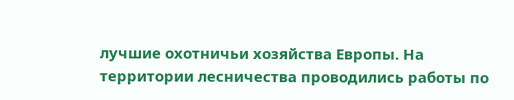лучшие охотничьи хозяйства Европы. На территории лесничества проводились работы по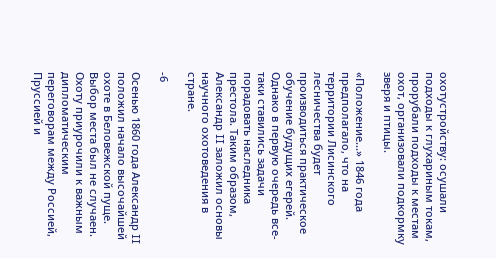охотустройству: осушали подходы к глухариным токам, прорубали подходы к местам охот, организовали подкормку зверя и птицы.

«Положение...» 1846 года предполагало, что на территории Лисинского лесничества будет производиться практическое обучение будущих егерей. Однако в первую очередь все-таки ставились задачи порадовать наследника престола. Таким образом, Александр II заложил основы научного охотоведения в стране.

-6

Осенью 1860 года Александр II положил начало высочайшей охоте в Беловежской пуще. Выбор места был не случаен. Охоту приурочили к важным дипломатическим переговорам между Россией, Пруссией и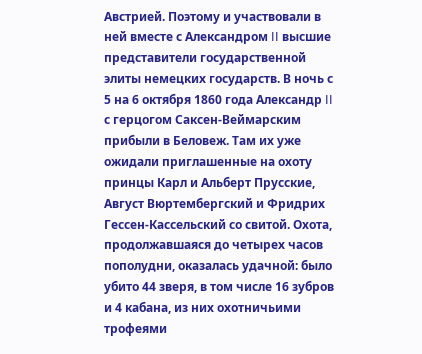Австрией. Поэтому и участвовали в ней вместе с Александром II высшие представители государственной элиты немецких государств. В ночь с 5 на 6 октября 1860 года Александр II с герцогом Саксен-Веймарским прибыли в Беловеж. Там их уже ожидали приглашенные на охоту принцы Карл и Альберт Прусские, Август Вюртембергский и Фридрих Гессен-Кассельский со свитой. Охота, продолжавшаяся до четырех часов пополудни, оказалась удачной: было убито 44 зверя, в том числе 16 зубров и 4 кабана, из них охотничьими трофеями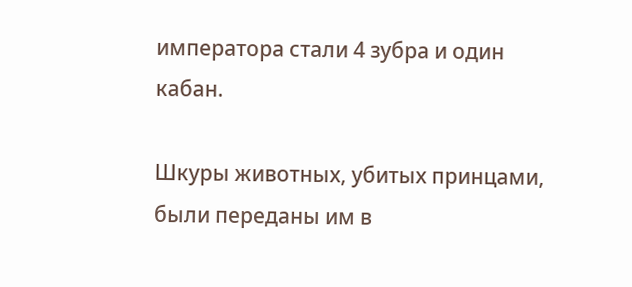императора стали 4 зубра и один кабан.

Шкуры животных, убитых принцами, были переданы им в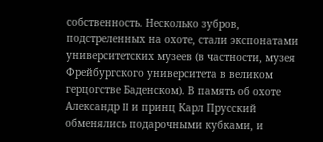собственность. Несколько зубров, подстреленных на охоте, стали экспонатами университетских музеев (в частности, музея Фрейбургского университета в великом герцогстве Баденском). В память об охоте Александр II и принц Карл Прусский обменялись подарочными кубками, и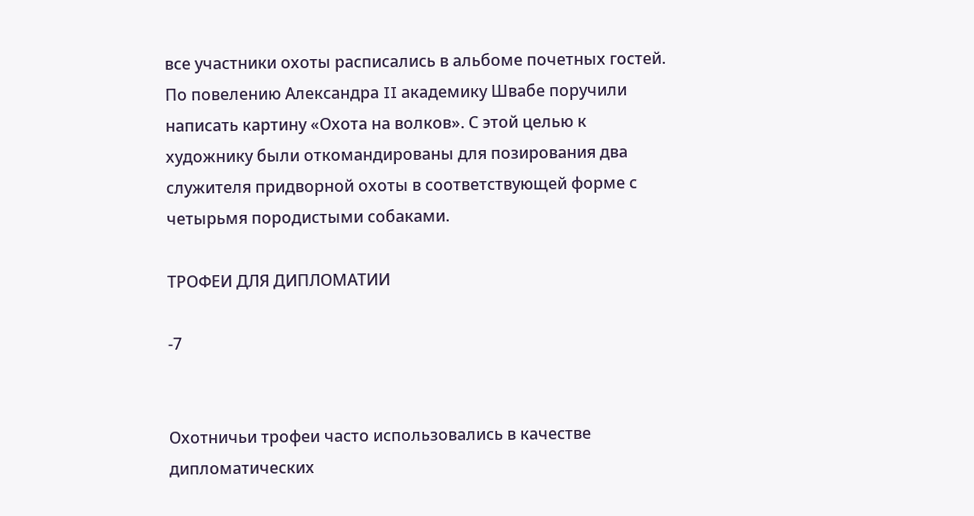все участники охоты расписались в альбоме почетных гостей. По повелению Александра II академику Швабе поручили написать картину «Охота на волков». С этой целью к художнику были откомандированы для позирования два служителя придворной охоты в соответствующей форме с четырьмя породистыми собаками.

ТРОФЕИ ДЛЯ ДИПЛОМАТИИ

-7


Охотничьи трофеи часто использовались в качестве дипломатических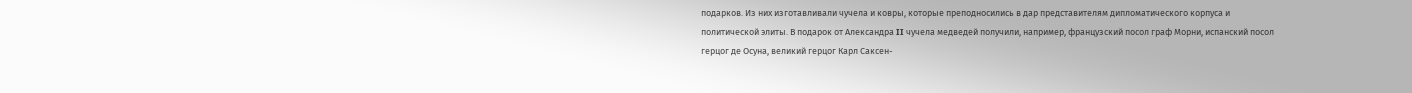подарков. Из них изготавливали чучела и ковры, которые преподносились в дар представителям дипломатического корпуса и политической элиты. В подарок от Александра II чучела медведей получили, например, французский посол граф Морни, испанский посол герцог де Осуна, великий герцог Карл Саксен-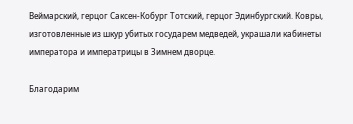Веймарский, герцог Саксен-Кобург Тотский, герцог Эдинбургский. Ковры, изготовленные из шкур убитых государем медведей, украшали кабинеты императора и императрицы в Зимнем дворце.

Благодарим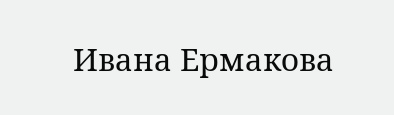Ивана Ермакова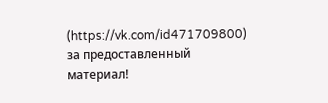(https://vk.com/id471709800) за предоставленный материал!